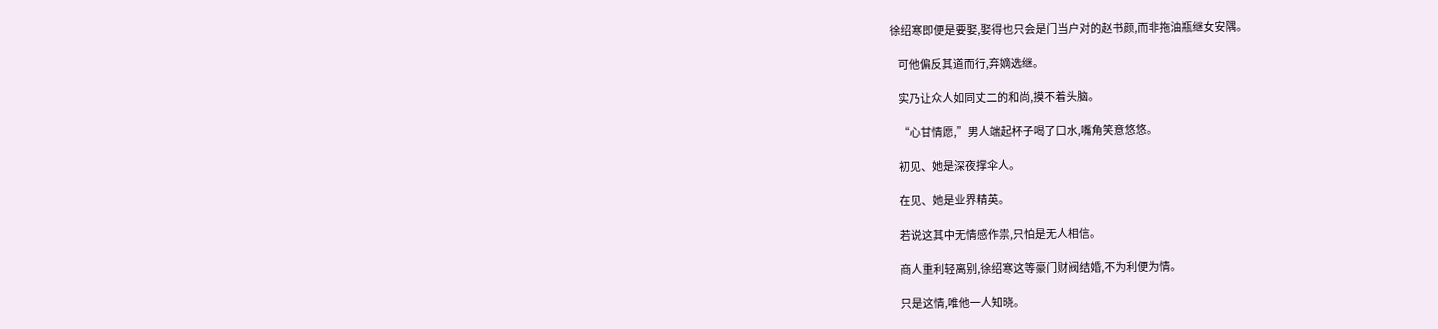徐绍寒即便是要娶,娶得也只会是门当户对的赵书颜,而非拖油瓶继女安隅。

    可他偏反其道而行,弃嫡选继。

    实乃让众人如同丈二的和尚,摸不着头脑。

    “心甘情愿,”男人端起杯子喝了口水,嘴角笑意悠悠。

    初见、她是深夜撑伞人。

    在见、她是业界精英。

    若说这其中无情感作祟,只怕是无人相信。

    商人重利轻离别,徐绍寒这等豪门财阀结婚,不为利便为情。

    只是这情,唯他一人知晓。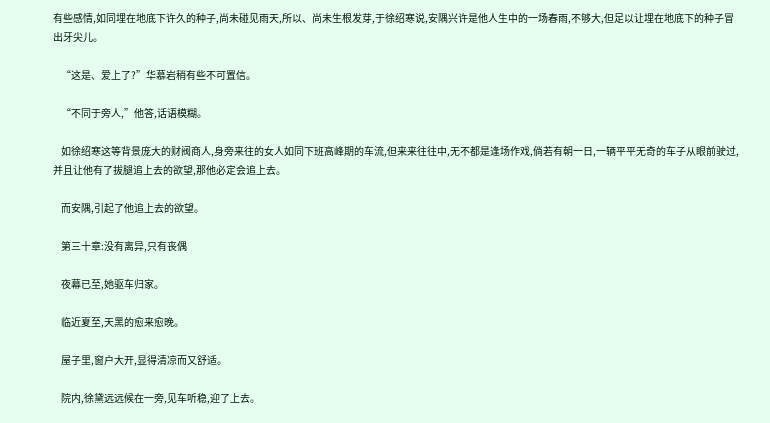有些感情,如同埋在地底下许久的种子,尚未碰见雨天,所以、尚未生根发芽,于徐绍寒说,安隅兴许是他人生中的一场春雨,不够大,但足以让埋在地底下的种子冒出牙尖儿。

    “这是、爱上了?”华慕岩稍有些不可置信。

    “不同于旁人,”他答,话语模糊。

    如徐绍寒这等背景庞大的财阀商人,身旁来往的女人如同下班高峰期的车流,但来来往往中,无不都是逢场作戏,倘若有朝一日,一辆平平无奇的车子从眼前驶过,并且让他有了拔腿追上去的欲望,那他必定会追上去。

    而安隅,引起了他追上去的欲望。

    第三十章:没有离异,只有丧偶

    夜幕已至,她驱车归家。

    临近夏至,天黑的愈来愈晚。

    屋子里,窗户大开,显得清凉而又舒适。

    院内,徐黛远远候在一旁,见车听稳,迎了上去。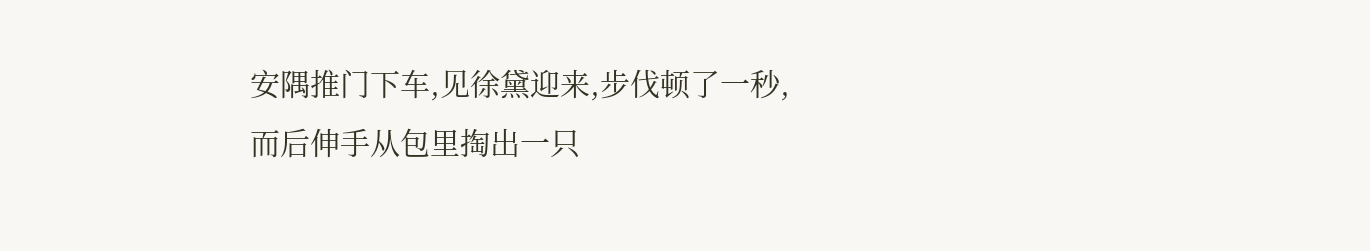安隅推门下车,见徐黛迎来,步伐顿了一秒,而后伸手从包里掏出一只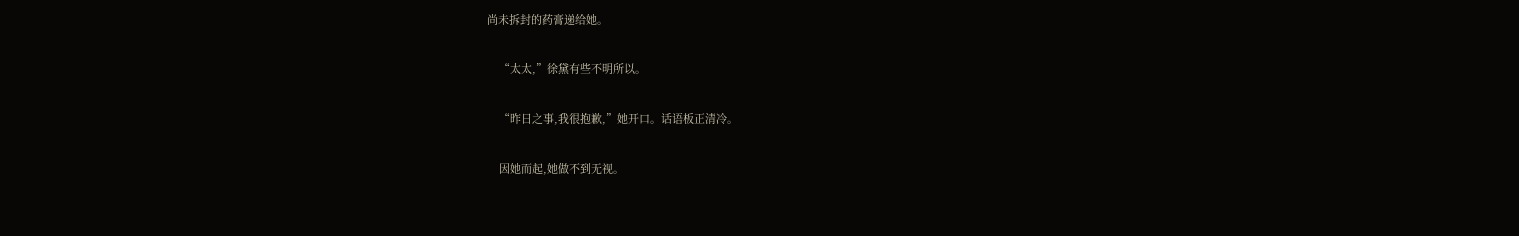尚未拆封的药膏递给她。

    “太太,”徐黛有些不明所以。

    “昨日之事,我很抱歉,”她开口。话语板正清冷。

    因她而起,她做不到无视。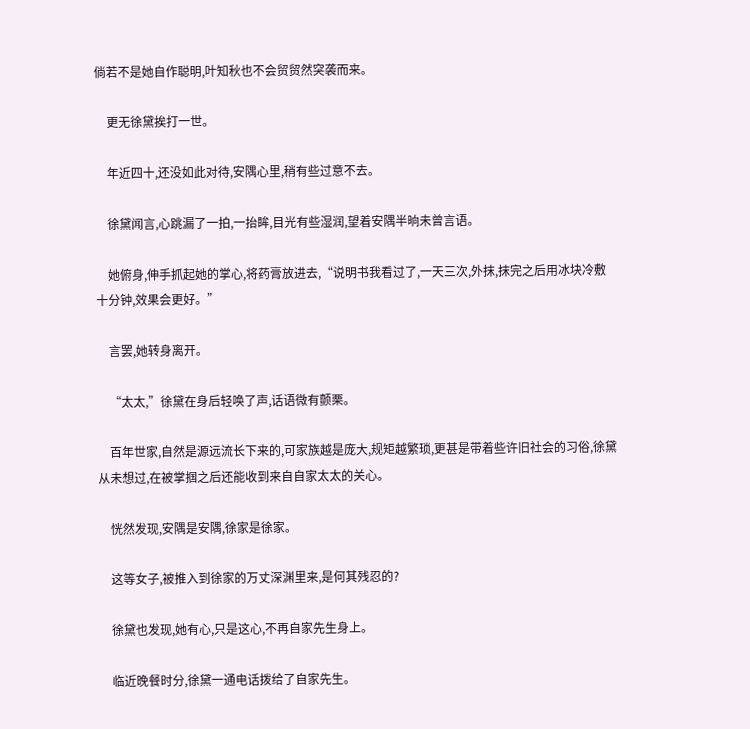倘若不是她自作聪明,叶知秋也不会贸贸然突袭而来。

    更无徐黛挨打一世。

    年近四十,还没如此对待,安隅心里,稍有些过意不去。

    徐黛闻言,心跳漏了一拍,一抬眸,目光有些湿润,望着安隅半晌未曾言语。

    她俯身,伸手抓起她的掌心,将药膏放进去,“说明书我看过了,一天三次,外抹,抹完之后用冰块冷敷十分钟,效果会更好。”

    言罢,她转身离开。

    “太太,”徐黛在身后轻唤了声,话语微有颤栗。

    百年世家,自然是源远流长下来的,可家族越是庞大,规矩越繁琐,更甚是带着些许旧社会的习俗,徐黛从未想过,在被掌掴之后还能收到来自自家太太的关心。

    恍然发现,安隅是安隅,徐家是徐家。

    这等女子,被推入到徐家的万丈深渊里来,是何其残忍的?

    徐黛也发现,她有心,只是这心,不再自家先生身上。

    临近晚餐时分,徐黛一通电话拨给了自家先生。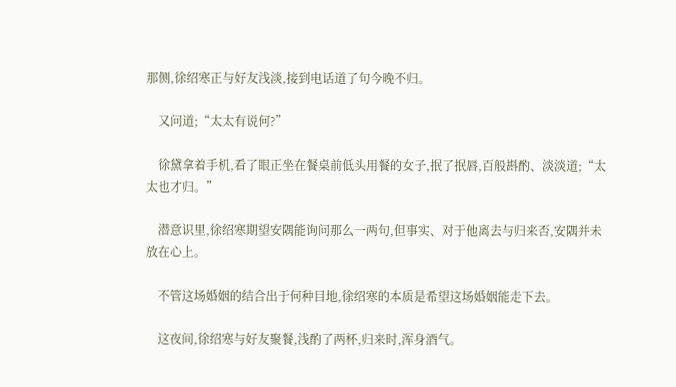那侧,徐绍寒正与好友浅淡,接到电话道了句今晚不归。

    又问道;“太太有说何?”

    徐黛拿着手机,看了眼正坐在餐桌前低头用餐的女子,抿了抿唇,百般斟酌、淡淡道;“太太也才归。”

    潜意识里,徐绍寒期望安隅能询问那么一两句,但事实、对于他离去与归来否,安隅并未放在心上。

    不管这场婚姻的结合出于何种目地,徐绍寒的本质是希望这场婚姻能走下去。

    这夜间,徐绍寒与好友聚餐,浅酌了两杯,归来时,浑身酒气。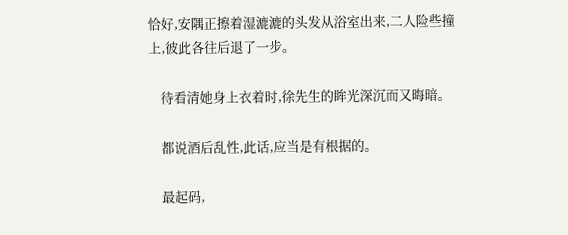恰好,安隅正擦着湿漉漉的头发从浴室出来,二人险些撞上,彼此各往后退了一步。

    待看清她身上衣着时,徐先生的眸光深沉而又晦暗。

    都说酒后乱性,此话,应当是有根据的。

    最起码,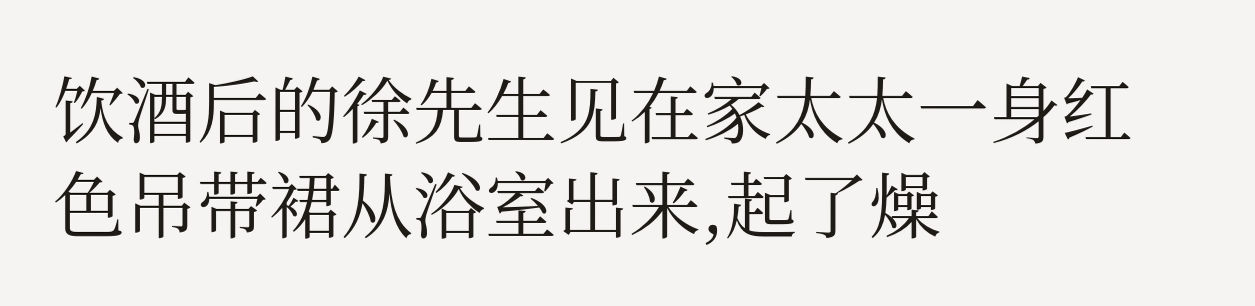饮酒后的徐先生见在家太太一身红色吊带裙从浴室出来,起了燥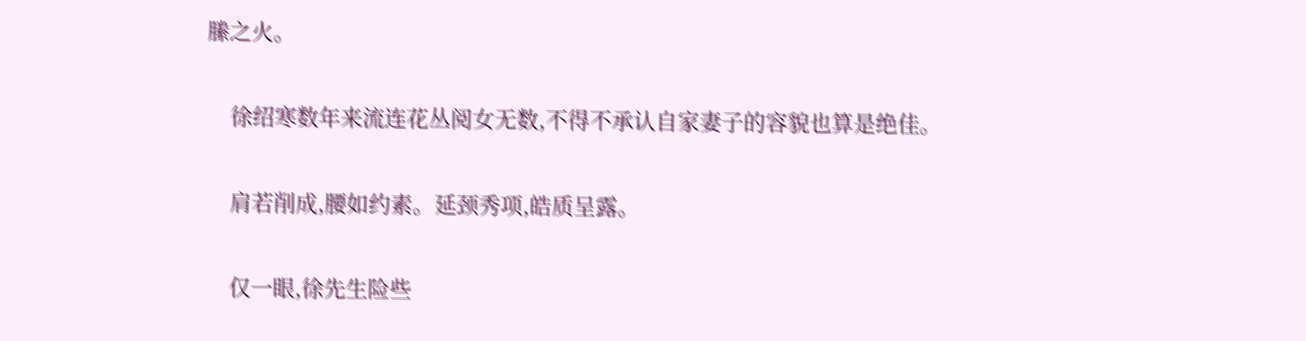縢之火。

    徐绍寒数年来流连花丛阅女无数,不得不承认自家妻子的容貌也算是绝佳。

    肩若削成,腰如约素。延颈秀项,皓质呈露。

    仅一眼,徐先生险些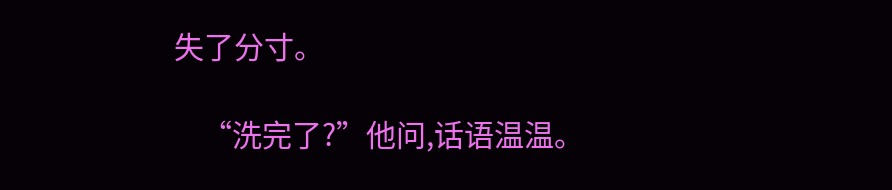失了分寸。

    “洗完了?”他问,话语温温。